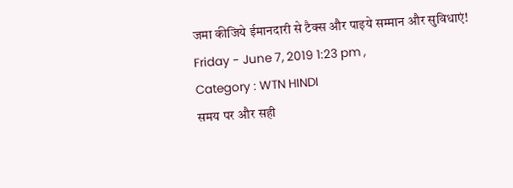जमा कीजिये ईमानदारी से टैक्स और पाइये सम्मान और सुविधाएं!
Friday - June 7, 2019 1:23 pm ,
Category : WTN HINDI
समय पर और सही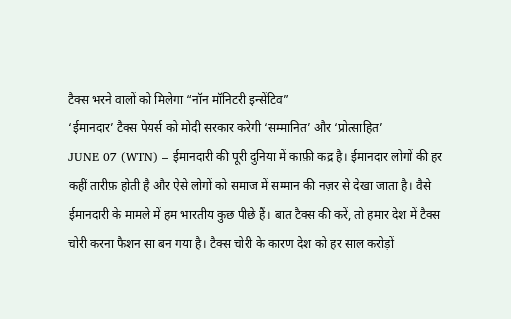टैक्स भरने वालों को मिलेगा “नॉन मॉनिटरी इन्सेंटिव”
‘ईमानदार’ टैक्स पेयर्स को मोदी सरकार करेगी ‘सम्मानित’ और ‘प्रोत्साहित’
JUNE 07 (WTN) – ईमानदारी की पूरी दुनिया में काफ़ी कद्र है। ईमानदार लोगों की हर कहीं तारीफ़ होती है और ऐसे लोगों को समाज में सम्मान की नज़र से देखा जाता है। वैसे ईमानदारी के मामले में हम भारतीय कुछ पीछे हैं। बात टैक्स की करें, तो हमार देश में टैक्स चोरी करना फैशन सा बन गया है। टैक्स चोरी के कारण देश को हर साल करोड़ों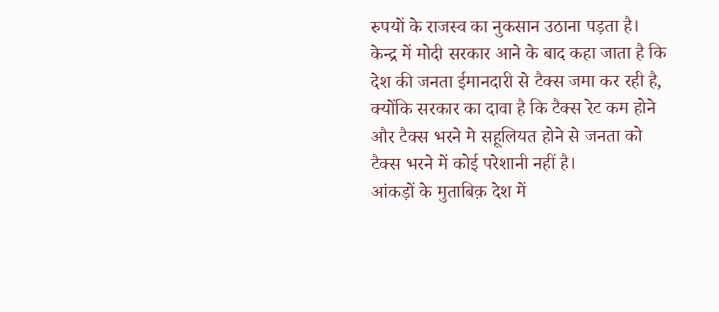रुपयों के राजस्व का नुकसान उठाना पड़ता है। केन्द्र में मोदी सरकार आने के बाद कहा जाता है कि देश की जनता ईमानदारी से टैक्स जमा कर रही है, क्योंकि सरकार का दावा है कि टैक्स रेट कम होने और टैक्स भरने मे सहूलियत होने से जनता को टैक्स भरने में कोई परेशानी नहीं है।
आंकड़ों के मुताबिक़ देश में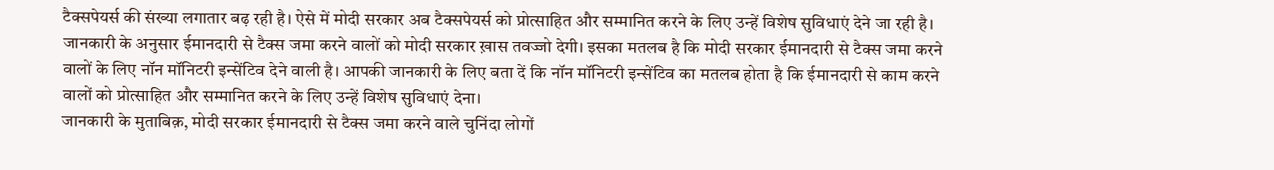टैक्सपेयर्स की संख्या लगातार बढ़ रही है। ऐसे में मोदी सरकार अब टैक्सपेयर्स को प्रोत्साहित और सम्मानित करने के लिए उन्हें विशेष सुविधाएं देने जा रही है। जानकारी के अनुसार ईमानदारी से टैक्स जमा करने वालों को मोदी सरकार ख़ास तवज्जो देगी। इसका मतलब है कि मोदी सरकार ईमानदारी से टैक्स जमा करने वालों के लिए नॉन मॉनिटरी इन्सेंटिव देने वाली है। आपकी जानकारी के लिए बता दें कि नॉन मॉनिटरी इन्सेंटिव का मतलब होता है कि ईमानदारी से काम करने वालों को प्रोत्साहित और सम्मानित करने के लिए उन्हें विशेष सुविधाएं देना।
जानकारी के मुताबिक़, मोदी सरकार ईमानदारी से टैक्स जमा करने वाले चुनिंदा लोगों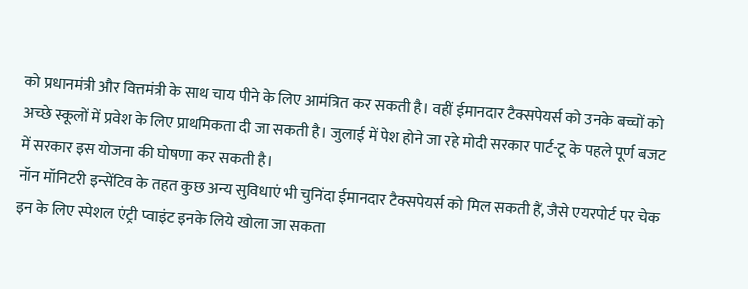को प्रधानमंत्री और वित्तमंत्री के साथ चाय पीने के लिए आमंत्रित कर सकती है। वहीं ईमानदार टैक्सपेयर्स को उनके बच्चों को अच्छे स्कूलों में प्रवेश के लिए प्राथमिकता दी जा सकती है। जुलाई में पेश होने जा रहे मोदी सरकार पार्ट-टू के पहले पूर्ण बजट में सरकार इस योजना की घोषणा कर सकती है।
नॉन मॉनिटरी इन्सेंटिव के तहत कुछ अन्य सुविधाएं भी चुनिंदा ईमानदार टैक्सपेयर्स को मिल सकती हैं, जैसे एयरपोर्ट पर चेक इन के लिए स्पेशल एंट्री प्वाइंट इनके लिये खोला जा सकता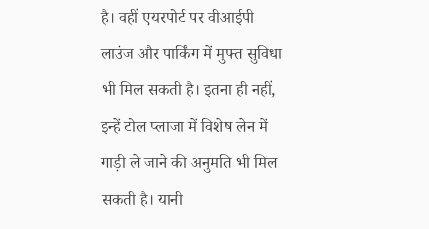है। वहीं एयरपोर्ट पर वीआईपी लाउंज और पार्किंग में मुफ्त सुविधा भी मिल सकती है। इतना ही नहीं, इन्हें टोल प्लाजा में विशेष लेन में गाड़ी ले जाने की अनुमति भी मिल सकती है। यानी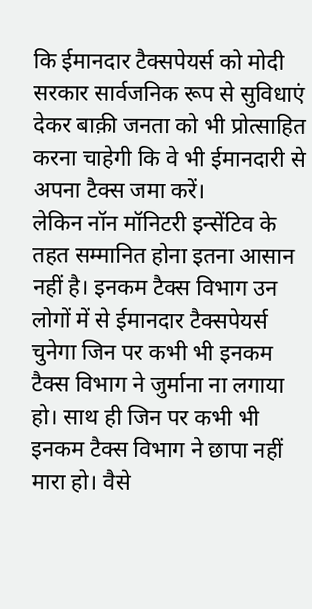कि ईमानदार टैक्सपेयर्स को मोदी सरकार सार्वजनिक रूप से सुविधाएं देकर बाक़ी जनता को भी प्रोत्साहित करना चाहेगी कि वे भी ईमानदारी से अपना टैक्स जमा करें।
लेकिन नॉन मॉनिटरी इन्सेंटिव के तहत सम्मानित होना इतना आसान नहीं है। इनकम टैक्स विभाग उन लोगों में से ईमानदार टैक्सपेयर्स चुनेगा जिन पर कभी भी इनकम टैक्स विभाग ने जुर्माना ना लगाया हो। साथ ही जिन पर कभी भी इनकम टैक्स विभाग ने छापा नहीं मारा हो। वैसे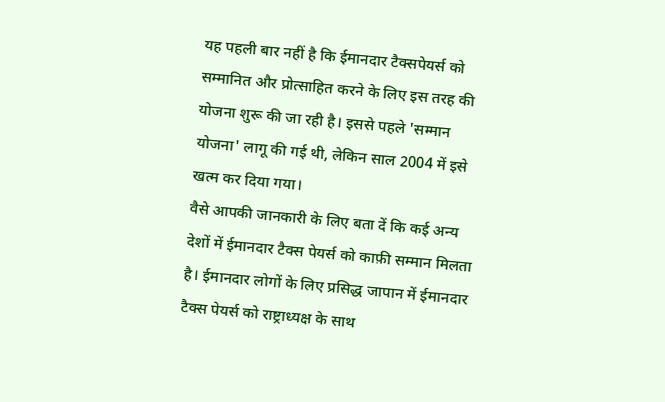यह पहली बार नहीं है कि ईमानदार टैक्सपेयर्स को सम्मानित और प्रोत्साहित करने के लिए इस तरह की योजना शुरू की जा रही है। इससे पहले 'सम्मान योजना' लागू की गई थी, लेकिन साल 2004 में इसे खत्म कर दिया गया।
वैसे आपकी जानकारी के लिए बता दें कि कई अन्य देशों में ईमानदार टैक्स पेयर्स को काफ़ी सम्मान मिलता है। ईमानदार लोगों के लिए प्रसिद्ध जापान में ईमानदार टैक्स पेयर्स को राष्ट्राध्यक्ष के साथ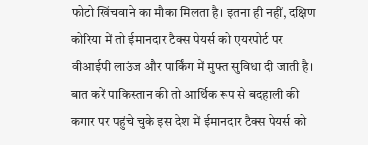फोटो खिंचवाने का मौका मिलता है। इतना ही नहीं, दक्षिण कोरिया में तो ईमानदार टैक्स पेयर्स को एयरपोर्ट पर वीआईपी लाउंज और पार्किंग में मुफ्त सुविधा दी जाती है। बात करें पाकिस्तान की तो आर्थिक रूप से बदहाली की कगार पर पहुंचे चुके इस देश में ईमानदार टैक्स पेयर्स को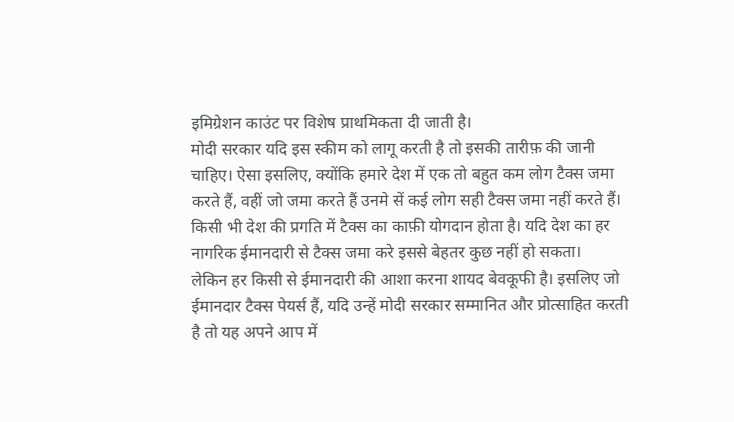इमिग्रेशन काउंट पर विशेष प्राथमिकता दी जाती है।
मोदी सरकार यदि इस स्कीम को लागू करती है तो इसकी तारीफ़ की जानी चाहिए। ऐसा इसलिए, क्योंकि हमारे देश में एक तो बहुत कम लोग टैक्स जमा करते हैं, वहीं जो जमा करते हैं उनमे सें कई लोग सही टैक्स जमा नहीं करते हैं। किसी भी देश की प्रगति में टैक्स का काफ़ी योगदान होता है। यदि देश का हर नागरिक ईमानदारी से टैक्स जमा करे इससे बेहतर कुछ नहीं हो सकता।
लेकिन हर किसी से ईमानदारी की आशा करना शायद बेवकूफी है। इसलिए जो ईमानदार टैक्स पेयर्स हैं, यदि उन्हें मोदी सरकार सम्मानित और प्रोत्साहित करती है तो यह अपने आप में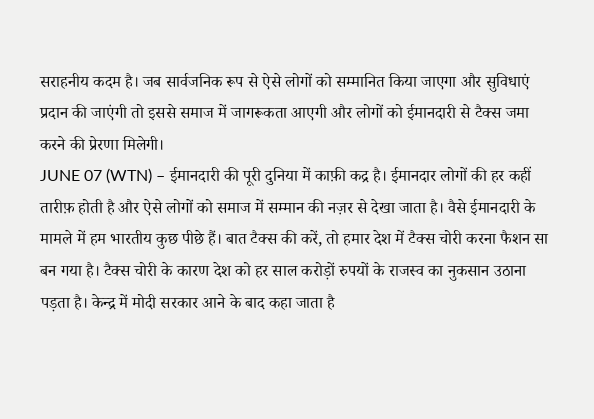सराहनीय कदम है। जब सार्वजनिक रूप से ऐसे लोगों को सम्मानित किया जाएगा और सुविधाएं प्रदान की जाएंगी तो इससे समाज में जागरूकता आएगी और लोगों को ईमानदारी से टैक्स जमा करने की प्रेरणा मिलेगी।
JUNE 07 (WTN) – ईमानदारी की पूरी दुनिया में काफ़ी कद्र है। ईमानदार लोगों की हर कहीं तारीफ़ होती है और ऐसे लोगों को समाज में सम्मान की नज़र से देखा जाता है। वैसे ईमानदारी के मामले में हम भारतीय कुछ पीछे हैं। बात टैक्स की करें, तो हमार देश में टैक्स चोरी करना फैशन सा बन गया है। टैक्स चोरी के कारण देश को हर साल करोड़ों रुपयों के राजस्व का नुकसान उठाना पड़ता है। केन्द्र में मोदी सरकार आने के बाद कहा जाता है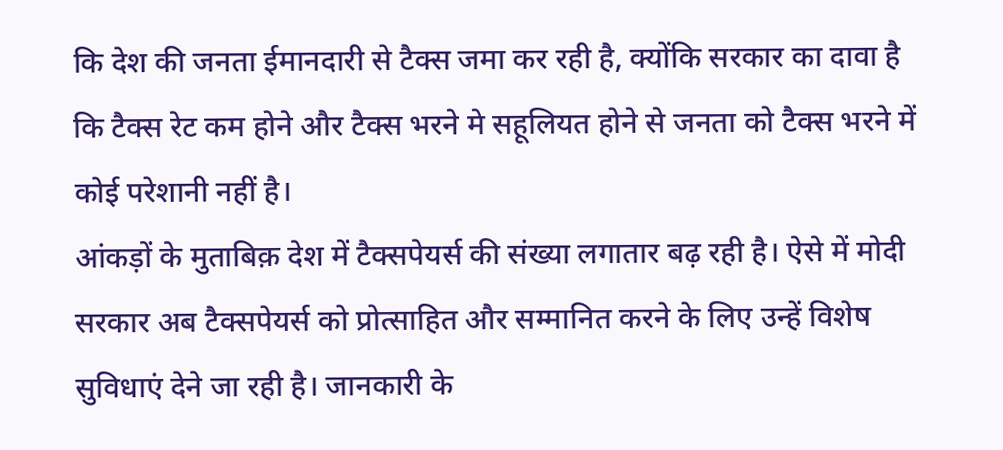कि देश की जनता ईमानदारी से टैक्स जमा कर रही है, क्योंकि सरकार का दावा है कि टैक्स रेट कम होने और टैक्स भरने मे सहूलियत होने से जनता को टैक्स भरने में कोई परेशानी नहीं है।
आंकड़ों के मुताबिक़ देश में टैक्सपेयर्स की संख्या लगातार बढ़ रही है। ऐसे में मोदी सरकार अब टैक्सपेयर्स को प्रोत्साहित और सम्मानित करने के लिए उन्हें विशेष सुविधाएं देने जा रही है। जानकारी के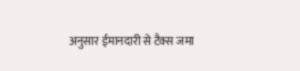अनुसार ईमानदारी से टैक्स जमा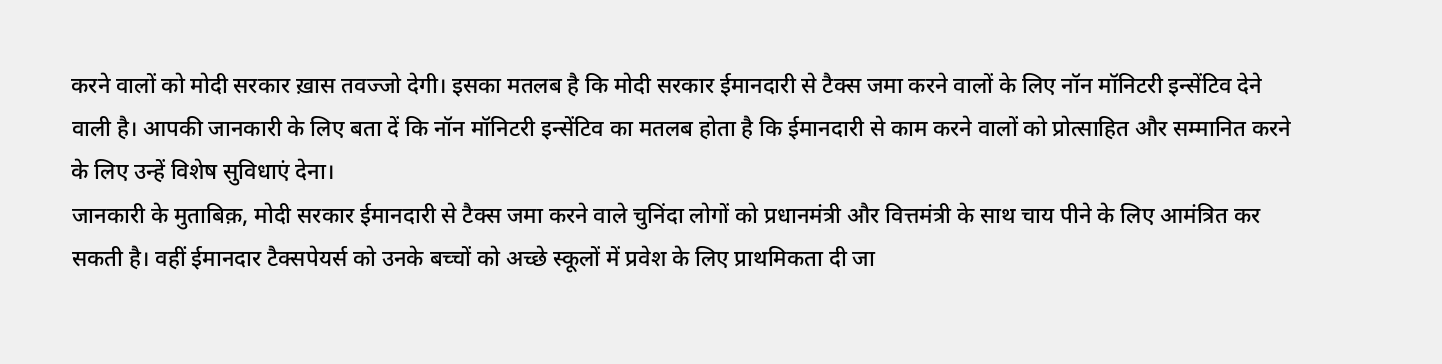करने वालों को मोदी सरकार ख़ास तवज्जो देगी। इसका मतलब है कि मोदी सरकार ईमानदारी से टैक्स जमा करने वालों के लिए नॉन मॉनिटरी इन्सेंटिव देने वाली है। आपकी जानकारी के लिए बता दें कि नॉन मॉनिटरी इन्सेंटिव का मतलब होता है कि ईमानदारी से काम करने वालों को प्रोत्साहित और सम्मानित करने के लिए उन्हें विशेष सुविधाएं देना।
जानकारी के मुताबिक़, मोदी सरकार ईमानदारी से टैक्स जमा करने वाले चुनिंदा लोगों को प्रधानमंत्री और वित्तमंत्री के साथ चाय पीने के लिए आमंत्रित कर सकती है। वहीं ईमानदार टैक्सपेयर्स को उनके बच्चों को अच्छे स्कूलों में प्रवेश के लिए प्राथमिकता दी जा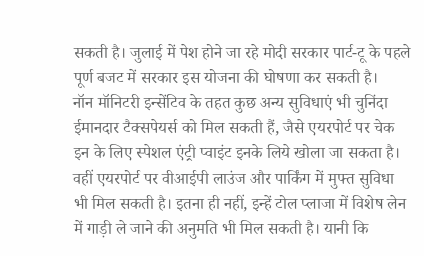सकती है। जुलाई में पेश होने जा रहे मोदी सरकार पार्ट-टू के पहले पूर्ण बजट में सरकार इस योजना की घोषणा कर सकती है।
नॉन मॉनिटरी इन्सेंटिव के तहत कुछ अन्य सुविधाएं भी चुनिंदा ईमानदार टैक्सपेयर्स को मिल सकती हैं, जैसे एयरपोर्ट पर चेक इन के लिए स्पेशल एंट्री प्वाइंट इनके लिये खोला जा सकता है। वहीं एयरपोर्ट पर वीआईपी लाउंज और पार्किंग में मुफ्त सुविधा भी मिल सकती है। इतना ही नहीं, इन्हें टोल प्लाजा में विशेष लेन में गाड़ी ले जाने की अनुमति भी मिल सकती है। यानी कि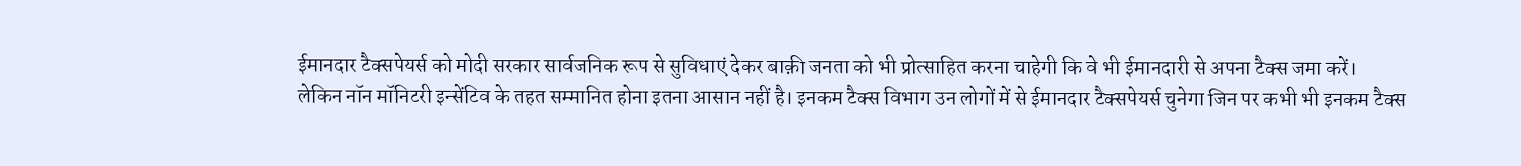ईमानदार टैक्सपेयर्स को मोदी सरकार सार्वजनिक रूप से सुविधाएं देकर बाक़ी जनता को भी प्रोत्साहित करना चाहेगी कि वे भी ईमानदारी से अपना टैक्स जमा करें।
लेकिन नॉन मॉनिटरी इन्सेंटिव के तहत सम्मानित होना इतना आसान नहीं है। इनकम टैक्स विभाग उन लोगों में से ईमानदार टैक्सपेयर्स चुनेगा जिन पर कभी भी इनकम टैक्स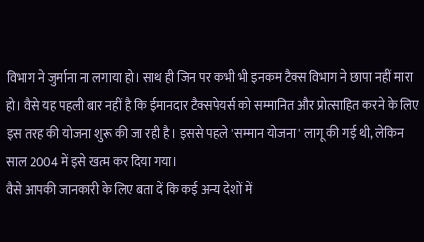विभाग ने जुर्माना ना लगाया हो। साथ ही जिन पर कभी भी इनकम टैक्स विभाग ने छापा नहीं मारा हो। वैसे यह पहली बार नहीं है कि ईमानदार टैक्सपेयर्स को सम्मानित और प्रोत्साहित करने के लिए इस तरह की योजना शुरू की जा रही है। इससे पहले 'सम्मान योजना' लागू की गई थी, लेकिन साल 2004 में इसे खत्म कर दिया गया।
वैसे आपकी जानकारी के लिए बता दें कि कई अन्य देशों में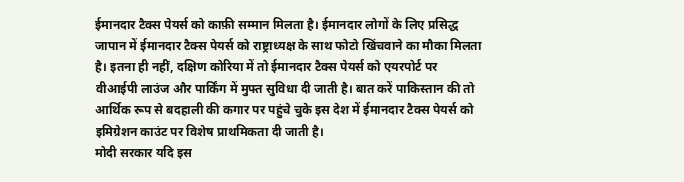ईमानदार टैक्स पेयर्स को काफ़ी सम्मान मिलता है। ईमानदार लोगों के लिए प्रसिद्ध जापान में ईमानदार टैक्स पेयर्स को राष्ट्राध्यक्ष के साथ फोटो खिंचवाने का मौका मिलता है। इतना ही नहीं, दक्षिण कोरिया में तो ईमानदार टैक्स पेयर्स को एयरपोर्ट पर वीआईपी लाउंज और पार्किंग में मुफ्त सुविधा दी जाती है। बात करें पाकिस्तान की तो आर्थिक रूप से बदहाली की कगार पर पहुंचे चुके इस देश में ईमानदार टैक्स पेयर्स को इमिग्रेशन काउंट पर विशेष प्राथमिकता दी जाती है।
मोदी सरकार यदि इस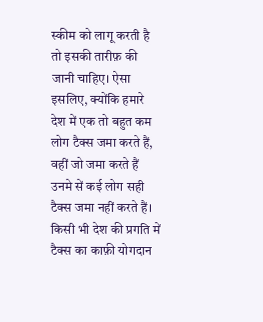स्कीम को लागू करती है तो इसकी तारीफ़ की जानी चाहिए। ऐसा इसलिए, क्योंकि हमारे देश में एक तो बहुत कम लोग टैक्स जमा करते हैं, वहीं जो जमा करते हैं उनमे सें कई लोग सही टैक्स जमा नहीं करते हैं। किसी भी देश की प्रगति में टैक्स का काफ़ी योगदान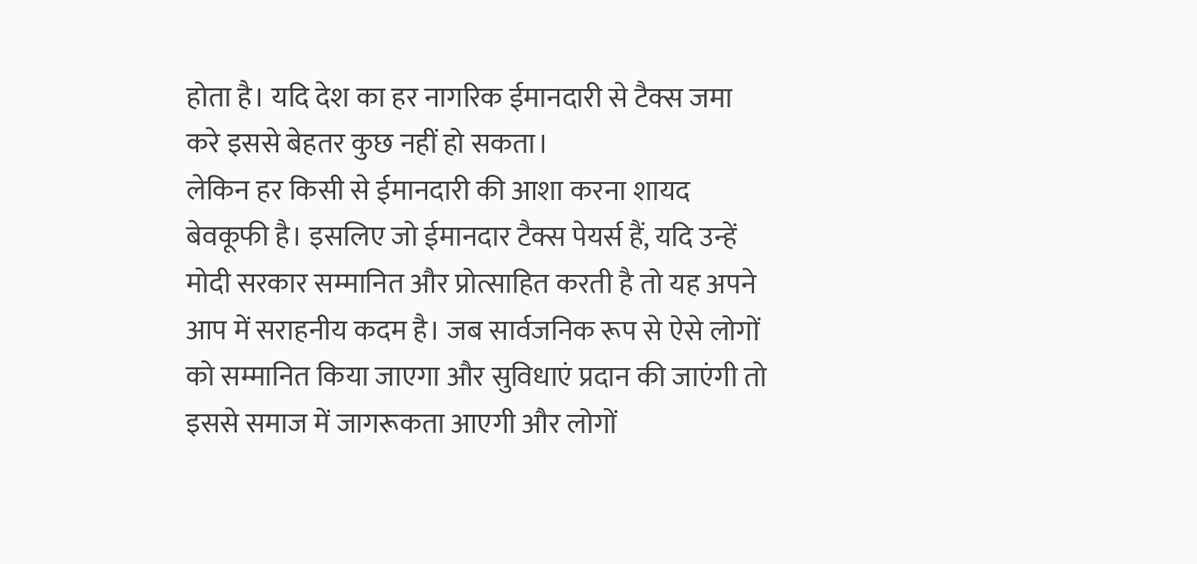होता है। यदि देश का हर नागरिक ईमानदारी से टैक्स जमा करे इससे बेहतर कुछ नहीं हो सकता।
लेकिन हर किसी से ईमानदारी की आशा करना शायद बेवकूफी है। इसलिए जो ईमानदार टैक्स पेयर्स हैं, यदि उन्हें मोदी सरकार सम्मानित और प्रोत्साहित करती है तो यह अपने आप में सराहनीय कदम है। जब सार्वजनिक रूप से ऐसे लोगों को सम्मानित किया जाएगा और सुविधाएं प्रदान की जाएंगी तो इससे समाज में जागरूकता आएगी और लोगों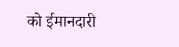को ईमानदारी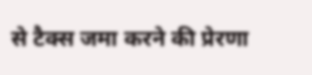से टैक्स जमा करने की प्रेरणा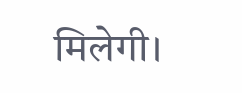मिलेगी।